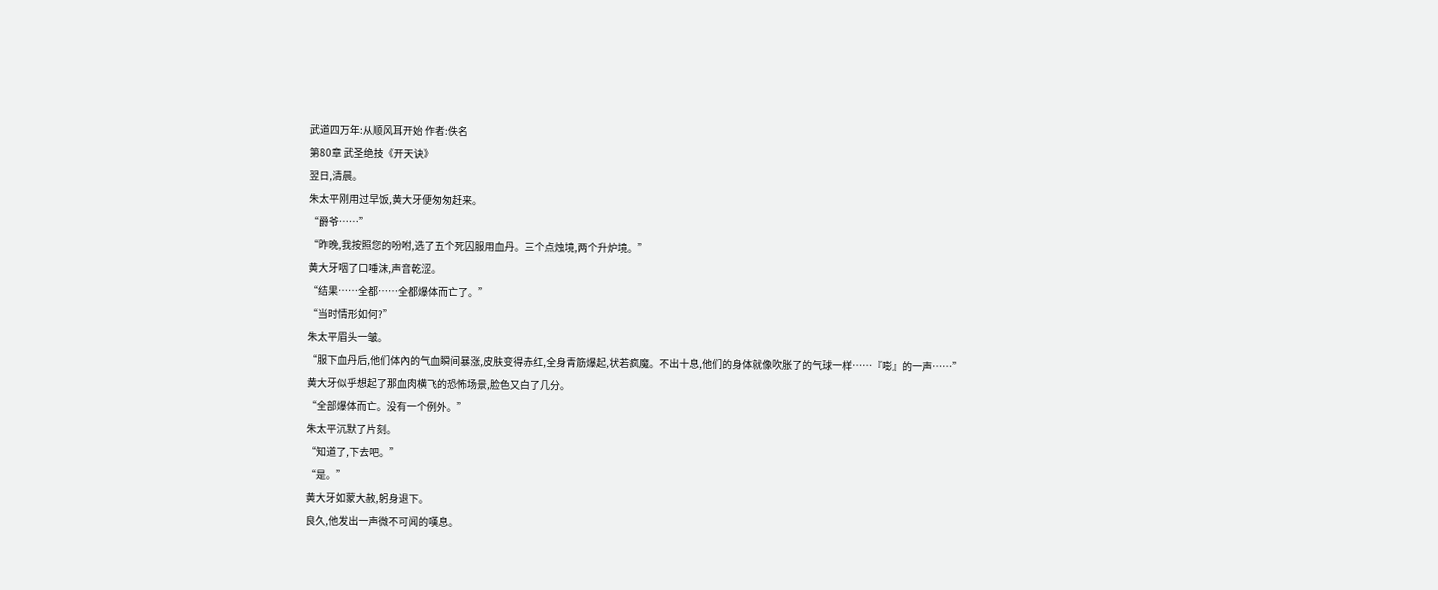武道四万年:从顺风耳开始 作者:佚名
第80章 武圣绝技《开天诀》
翌日,清晨。
朱太平刚用过早饭,黄大牙便匆匆赶来。
“爵爷……”
“昨晚,我按照您的吩咐,选了五个死囚服用血丹。三个点烛境,两个升炉境。”
黄大牙咽了口唾沫,声音乾涩。
“结果……全都……全都爆体而亡了。”
“当时情形如何?”
朱太平眉头一皱。
“服下血丹后,他们体內的气血瞬间暴涨,皮肤变得赤红,全身青筋爆起,状若疯魔。不出十息,他们的身体就像吹胀了的气球一样……『嘭』的一声……”
黄大牙似乎想起了那血肉横飞的恐怖场景,脸色又白了几分。
“全部爆体而亡。没有一个例外。”
朱太平沉默了片刻。
“知道了,下去吧。”
“是。”
黄大牙如蒙大赦,躬身退下。
良久,他发出一声微不可闻的嘆息。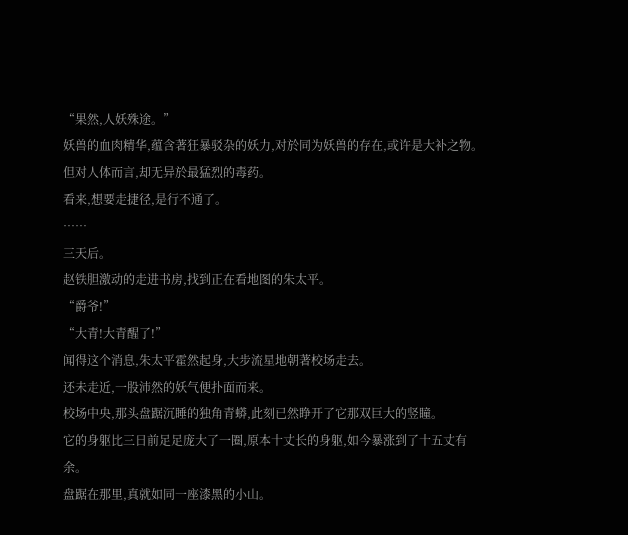“果然,人妖殊途。”
妖兽的血肉精华,蕴含著狂暴驳杂的妖力,对於同为妖兽的存在,或许是大补之物。
但对人体而言,却无异於最猛烈的毒药。
看来,想要走捷径,是行不通了。
……
三天后。
赵铁胆激动的走进书房,找到正在看地图的朱太平。
“爵爷!”
“大青!大青醒了!”
闻得这个消息,朱太平霍然起身,大步流星地朝著校场走去。
还未走近,一股沛然的妖气便扑面而来。
校场中央,那头盘踞沉睡的独角青蟒,此刻已然睁开了它那双巨大的竖瞳。
它的身躯比三日前足足庞大了一圈,原本十丈长的身躯,如今暴涨到了十五丈有余。
盘踞在那里,真就如同一座漆黑的小山。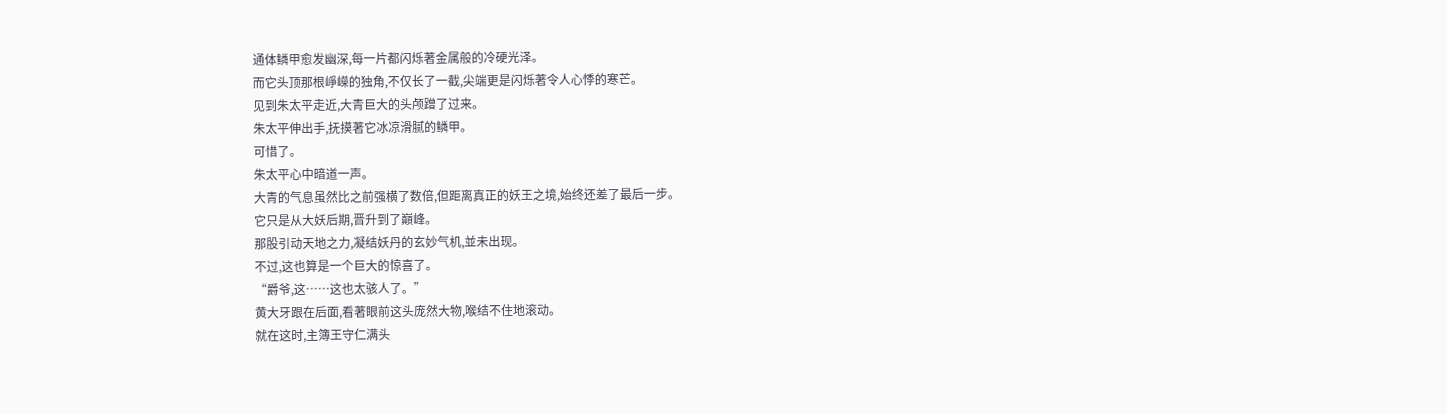通体鳞甲愈发幽深,每一片都闪烁著金属般的冷硬光泽。
而它头顶那根崢嶸的独角,不仅长了一截,尖端更是闪烁著令人心悸的寒芒。
见到朱太平走近,大青巨大的头颅蹭了过来。
朱太平伸出手,抚摸著它冰凉滑腻的鳞甲。
可惜了。
朱太平心中暗道一声。
大青的气息虽然比之前强横了数倍,但距离真正的妖王之境,始终还差了最后一步。
它只是从大妖后期,晋升到了巔峰。
那股引动天地之力,凝结妖丹的玄妙气机,並未出现。
不过,这也算是一个巨大的惊喜了。
“爵爷,这……这也太骇人了。”
黄大牙跟在后面,看著眼前这头庞然大物,喉结不住地滚动。
就在这时,主簿王守仁满头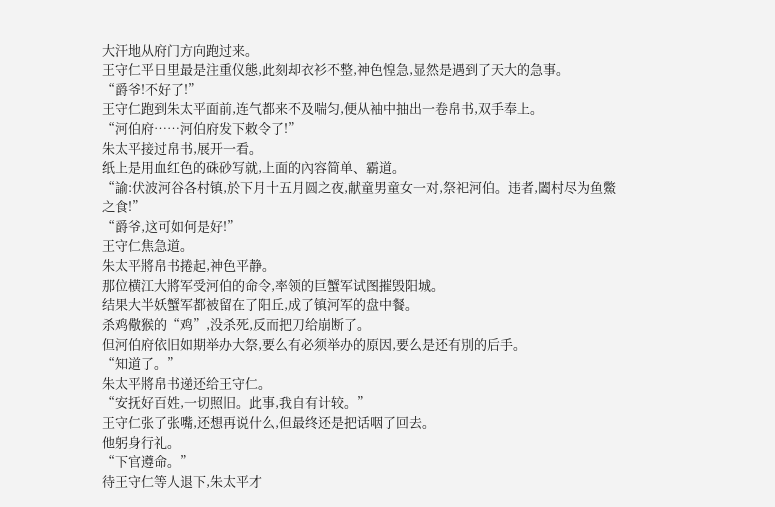大汗地从府门方向跑过来。
王守仁平日里最是注重仪態,此刻却衣衫不整,神色惶急,显然是遇到了天大的急事。
“爵爷!不好了!”
王守仁跑到朱太平面前,连气都来不及喘匀,便从袖中抽出一卷帛书,双手奉上。
“河伯府……河伯府发下敕令了!”
朱太平接过帛书,展开一看。
纸上是用血红色的硃砂写就,上面的內容简单、霸道。
“諭:伏波河谷各村镇,於下月十五月圆之夜,献童男童女一对,祭祀河伯。违者,闔村尽为鱼鱉之食!”
“爵爷,这可如何是好!”
王守仁焦急道。
朱太平將帛书捲起,神色平静。
那位横江大將军受河伯的命令,率领的巨蟹军试图摧毁阳城。
结果大半妖蟹军都被留在了阳丘,成了镇河军的盘中餐。
杀鸡儆猴的“鸡”,没杀死,反而把刀给崩断了。
但河伯府依旧如期举办大祭,要么有必须举办的原因,要么是还有別的后手。
“知道了。”
朱太平將帛书递还给王守仁。
“安抚好百姓,一切照旧。此事,我自有计较。”
王守仁张了张嘴,还想再说什么,但最终还是把话咽了回去。
他躬身行礼。
“下官遵命。”
待王守仁等人退下,朱太平才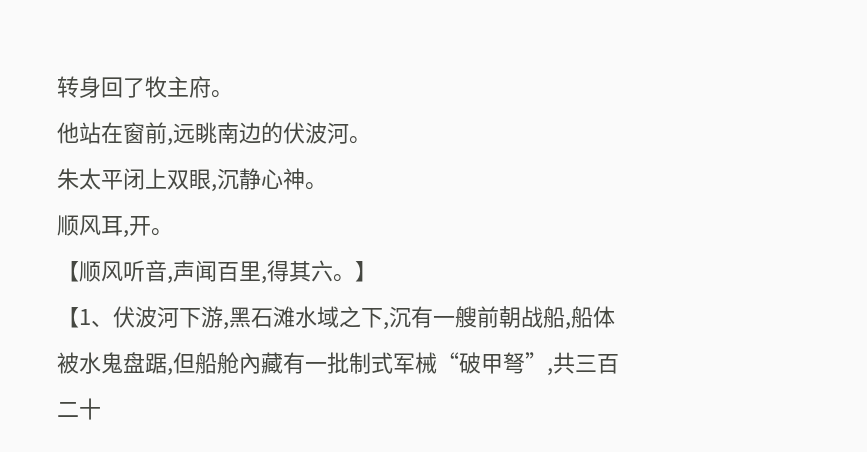转身回了牧主府。
他站在窗前,远眺南边的伏波河。
朱太平闭上双眼,沉静心神。
顺风耳,开。
【顺风听音,声闻百里,得其六。】
【1、伏波河下游,黑石滩水域之下,沉有一艘前朝战船,船体被水鬼盘踞,但船舱內藏有一批制式军械“破甲弩”,共三百二十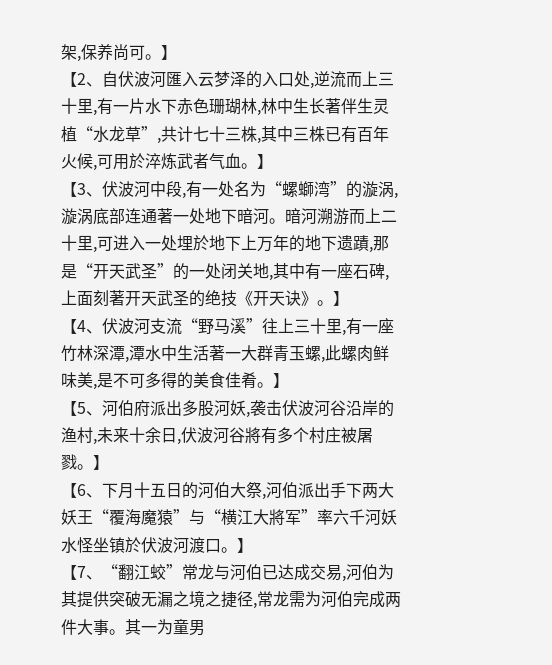架,保养尚可。】
【2、自伏波河匯入云梦泽的入口处,逆流而上三十里,有一片水下赤色珊瑚林,林中生长著伴生灵植“水龙草”,共计七十三株,其中三株已有百年火候,可用於淬炼武者气血。】
【3、伏波河中段,有一处名为“螺螄湾”的漩涡,漩涡底部连通著一处地下暗河。暗河溯游而上二十里,可进入一处埋於地下上万年的地下遗蹟,那是“开天武圣”的一处闭关地,其中有一座石碑,上面刻著开天武圣的绝技《开天诀》。】
【4、伏波河支流“野马溪”往上三十里,有一座竹林深潭,潭水中生活著一大群青玉螺,此螺肉鲜味美,是不可多得的美食佳肴。】
【5、河伯府派出多股河妖,袭击伏波河谷沿岸的渔村,未来十余日,伏波河谷將有多个村庄被屠戮。】
【6、下月十五日的河伯大祭,河伯派出手下两大妖王“覆海魔猿”与“横江大將军”率六千河妖水怪坐镇於伏波河渡口。】
【7、“翻江蛟”常龙与河伯已达成交易,河伯为其提供突破无漏之境之捷径,常龙需为河伯完成两件大事。其一为童男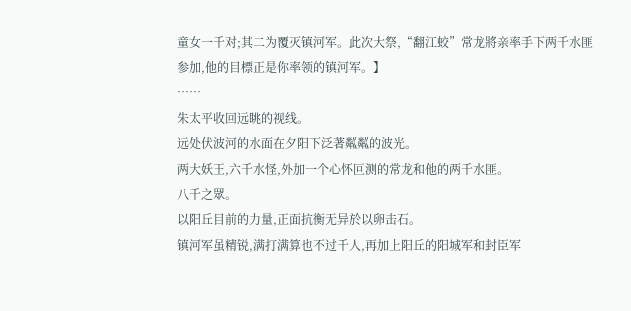童女一千对;其二为覆灭镇河军。此次大祭,“翻江蛟”常龙將亲率手下两千水匪参加,他的目標正是你率领的镇河军。】
……
朱太平收回远眺的视线。
远处伏波河的水面在夕阳下泛著粼粼的波光。
两大妖王,六千水怪,外加一个心怀叵测的常龙和他的两千水匪。
八千之眾。
以阳丘目前的力量,正面抗衡无异於以卵击石。
镇河军虽精锐,满打满算也不过千人,再加上阳丘的阳城军和封臣军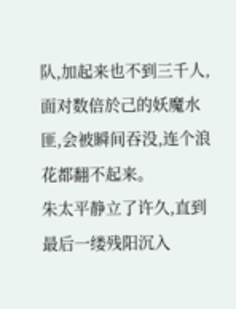队,加起来也不到三千人,面对数倍於己的妖魔水匪,会被瞬间吞没,连个浪花都翻不起来。
朱太平静立了许久,直到最后一缕残阳沉入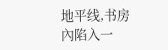地平线,书房內陷入一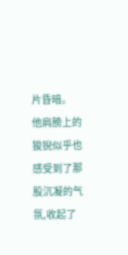片昏暗。
他肩膀上的狻猊似乎也感受到了那股沉凝的气氛,收起了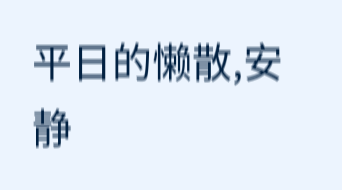平日的懒散,安静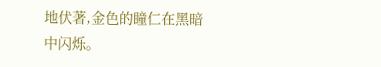地伏著,金色的瞳仁在黑暗中闪烁。